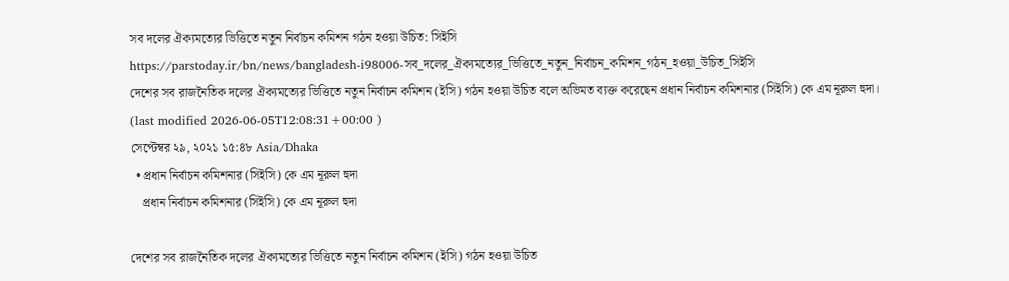সব দলের ঐক্যমত্যের ভিত্তিতে নতুন নির্বাচন কমিশন গঠন হওয়া উচিত: সিইসি
https://parstoday.ir/bn/news/bangladesh-i98006-সব_দলের_ঐক্যমত্যের_ভিত্তিতে_নতুন_নির্বাচন_কমিশন_গঠন_হওয়া_উচিত_সিইসি
দেশের সব রাজনৈতিক দলের ঐক্যমত্যের ভিত্তিতে নতুন নির্বাচন কমিশন (ইসি) গঠন হওয়া উচিত বলে অভিমত ব্যক্ত করেছেন প্রধান নির্বাচন কমিশনার (সিইসি) কে এম নূরুল হুদা।
(last modified 2026-06-05T12:08:31+00:00 )
সেপ্টেম্বর ২৯, ২০২১ ১৫:৪৮ Asia/Dhaka
  • প্রধান নির্বাচন কমিশনার (সিইসি) কে এম নূরুল হুদা
    প্রধান নির্বাচন কমিশনার (সিইসি) কে এম নূরুল হুদা

দেশের সব রাজনৈতিক দলের ঐক্যমত্যের ভিত্তিতে নতুন নির্বাচন কমিশন (ইসি) গঠন হওয়া উচিত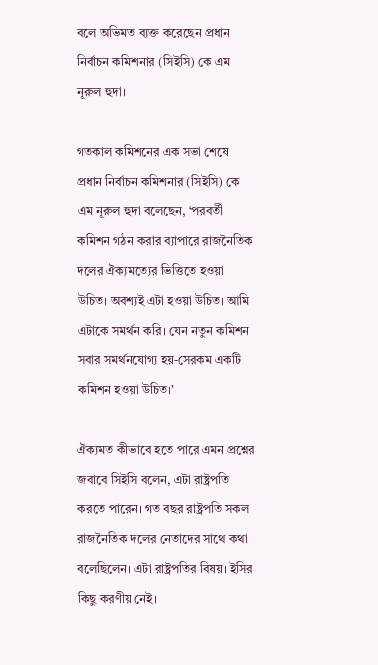বলে অভিমত ব্যক্ত করেছেন প্রধান নির্বাচন কমিশনার (সিইসি) কে এম নূরুল হুদা।

গতকাল কমিশনের এক সভা শেষে প্রধান নির্বাচন কমিশনার (সিইসি) কে এম নূরুল হুদা বলেছেন, ‘পরবর্তী কমিশন গঠন করার ব্যাপারে রাজনৈতিক দলের ঐক্যমত্যের ভিত্তিতে হওয়া উচিত। অবশ্যই এটা হওয়া উচিত। আমি এটাকে সমর্থন করি। যেন নতুন কমিশন সবার সমর্থনযোগ্য হয়-সেরকম একটি কমিশন হওয়া উচিত।’

ঐক্যমত কীভাবে হতে পারে এমন প্রশ্নের জবাবে সিইসি বলেন, এটা রাষ্ট্রপতি করতে পারেন। গত বছর রাষ্ট্রপতি সকল রাজনৈতিক দলের নেতাদের সাথে কথা বলেছিলেন। এটা রাষ্ট্রপতির বিষয়। ইসির কিছু করণীয় নেই।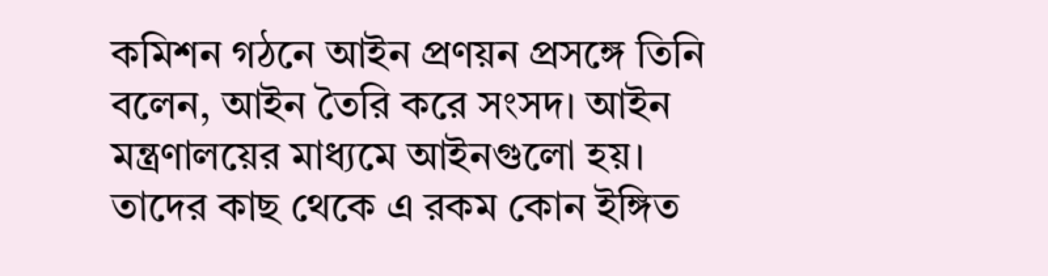কমিশন গঠনে আইন প্রণয়ন প্রসঙ্গে তিনি বলেন, আইন তৈরি করে সংসদ। আইন মন্ত্রণালয়ের মাধ্যমে আইনগুলো হয়। তাদের কাছ থেকে এ রকম কোন ইঙ্গিত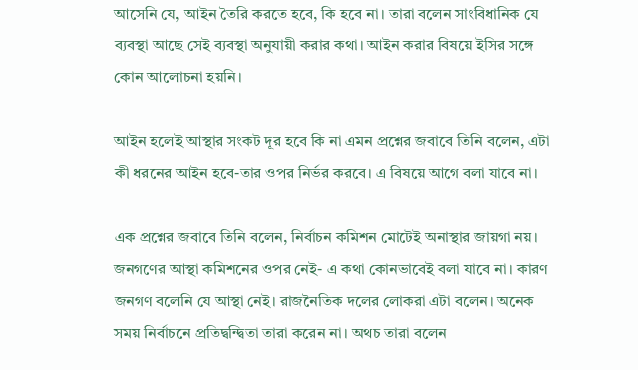আসেনি যে, আইন তৈরি করতে হবে, কি হবে না। তারা বলেন সাংবিধানিক যে ব্যবস্থা আছে সেই ব্যবস্থা অনুযায়ী করার কথা। আইন করার বিষয়ে ইসির সঙ্গে কোন আলোচনা হয়নি।

আইন হলেই আস্থার সংকট দূর হবে কি না এমন প্রশ্নের জবাবে তিনি বলেন, এটা কী ধরনের আইন হবে-তার ওপর নির্ভর করবে। এ বিষয়ে আগে বলা যাবে না।

এক প্রশ্নের জবাবে তিনি বলেন, নির্বাচন কমিশন মোটেই অনাস্থার জায়গা নয়। জনগণের আস্থা কমিশনের ওপর নেই- এ কথা কোনভাবেই বলা যাবে না। কারণ জনগণ বলেনি যে আস্থা নেই। রাজনৈতিক দলের লোকরা এটা বলেন। অনেক সময় নির্বাচনে প্রতিদ্বন্দ্বিতা তারা করেন না। অথচ তারা বলেন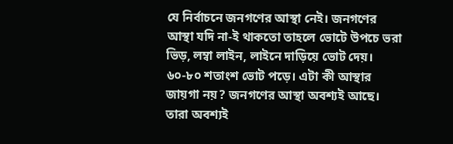যে নির্বাচনে জনগণের আস্থা নেই। জনগণের আস্থা যদি না-ই থাকতো তাহলে ভোটে উপচে ভরা ভিড়, লম্বা লাইন, লাইনে দাড়িয়ে ভোট দেয়। ৬০-৮০ শতাংশ ভোট পড়ে। এটা কী আস্থার জায়গা নয়? জনগণের আস্থা অবশ্যই আছে। তারা অবশ্যই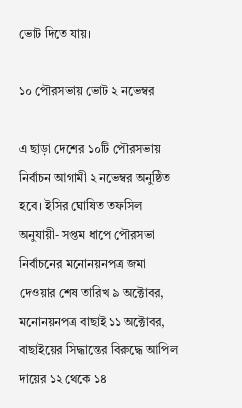ভোট দিতে যায়।

১০ পৌরসভায় ভোট ২ নভেম্বর

এ ছাড়া দেশের ১০টি পৌরসভায় নির্বাচন আগামী ২ নভেম্বর অনুষ্ঠিত হবে। ইসির ঘোষিত তফসিল অনুযায়ী- সপ্তম ধাপে পৌরসভা নির্বাচনের মনোনয়নপত্র জমা দেওয়ার শেষ তারিখ ৯ অক্টোবর, মনোনয়নপত্র বাছাই ১১ অক্টোবর, বাছাইয়ের সিদ্ধান্তের বিরুদ্ধে আপিল দায়ের ১২ থেকে ১৪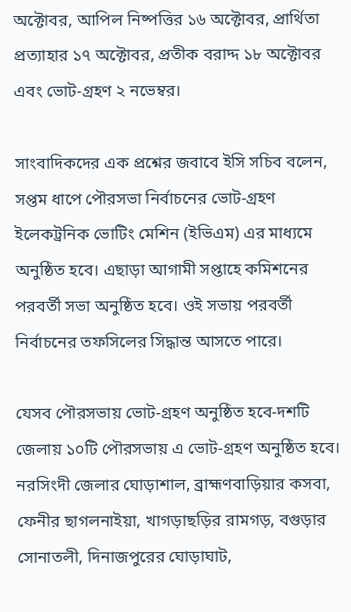অক্টোবর, আপিল নিষ্পত্তির ১৬ অক্টোবর, প্রার্থিতা প্রত্যাহার ১৭ অক্টোবর, প্রতীক বরাদ্দ ১৮ অক্টোবর এবং ভোট-গ্রহণ ২ নভেম্বর।

সাংবাদিকদের এক প্রশ্নের জবাবে ইসি সচিব বলেন, সপ্তম ধাপে পৌরসভা নির্বাচনের ভোট-গ্রহণ ইলেকট্রনিক ভোটিং মেশিন (ইভিএম) এর মাধ্যমে অনুষ্ঠিত হবে। এছাড়া আগামী সপ্তাহে কমিশনের পরবর্তী সভা অনুষ্ঠিত হবে। ওই সভায় পরবর্তী নির্বাচনের তফসিলের সিদ্ধান্ত আসতে পারে।

যেসব পৌরসভায় ভোট-গ্রহণ অনুষ্ঠিত হবে-দশটি জেলায় ১০টি পৌরসভায় এ ভোট-গ্রহণ অনুষ্ঠিত হবে। নরসিংদী জেলার ঘোড়াশাল, ব্রাহ্মণবাড়িয়ার কসবা, ফেনীর ছাগলনাইয়া, খাগড়াছড়ির রামগড়, বগুড়ার সোনাতলী, দিনাজপুরের ঘোড়াঘাট,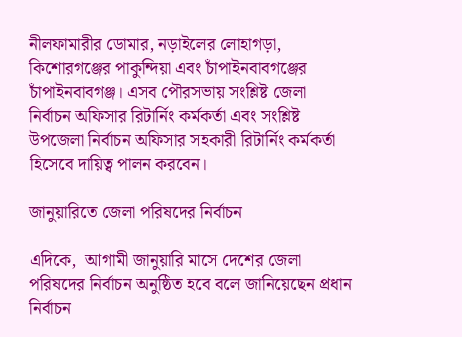নীলফামারীর ডোমার, নড়াইলের লোহাগড়া, কিশোরগঞ্জের পাকুন্দিয়া এবং চাঁপাইনবাবগঞ্জের চাঁপাইনবাবগঞ্জ। এসব পৌরসভায় সংশ্লিষ্ট জেলা নির্বাচন অফিসার রিটার্নিং কর্মকর্তা এবং সংশ্লিষ্ট উপজেলা নির্বাচন অফিসার সহকারী রিটার্নিং কর্মকর্তা হিসেবে দায়িত্ব পালন করবেন।

জানুয়ারিতে জেলা পরিষদের নির্বাচন

এদিকে,  আগামী জানুয়ারি মাসে দেশের জেলা পরিষদের নির্বাচন অনুষ্ঠিত হবে বলে জানিয়েছেন প্রধান নির্বাচন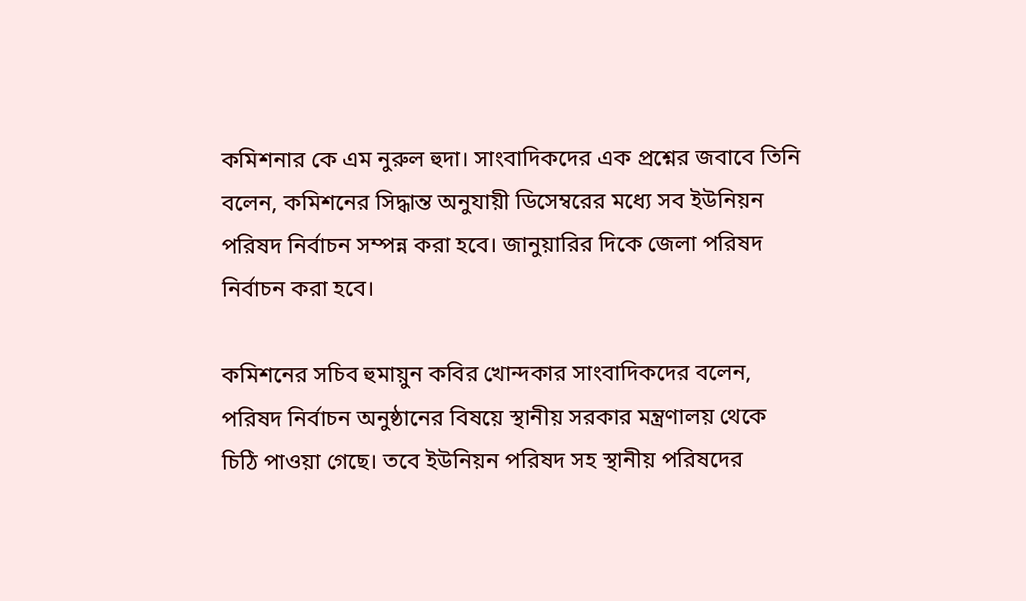কমিশনার কে এম নুরুল হুদা। সাংবাদিকদের এক প্রশ্নের জবাবে তিনি বলেন, কমিশনের সিদ্ধান্ত অনুযায়ী ডিসেম্বরের মধ্যে সব ইউনিয়ন পরিষদ নির্বাচন সম্পন্ন করা হবে। জানুয়ারির দিকে জেলা পরিষদ নির্বাচন করা হবে।

কমিশনের সচিব হুমায়ুন কবির খোন্দকার সাংবাদিকদের বলেন, পরিষদ নির্বাচন অনুষ্ঠানের বিষয়ে স্থানীয় সরকার মন্ত্রণালয় থেকে চিঠি পাওয়া গেছে। তবে ইউনিয়ন পরিষদ সহ স্থানীয় পরিষদের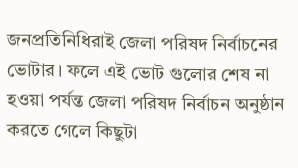জনপ্রতিনিধিরাই জেলা পরিষদ নির্বাচনের ভোটার। ফলে এই ভোট গুলোর শেষ না হওয়া পর্যন্ত জেলা পরিষদ নির্বাচন অনুষ্ঠান করতে গেলে কিছুটা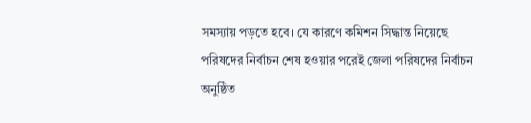সমস্যায় পড়তে হবে। যে কারণে কমিশন সিদ্ধান্ত নিয়েছে পরিষদের নির্বাচন শেষ হওয়ার পরেই জেলা পরিষদের নির্বাচন অনুষ্ঠিত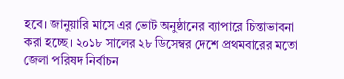হবে। জানুয়ারি মাসে এর ভোট অনুষ্ঠানের ব্যাপারে চিন্তাভাবনা করা হচ্ছে। ২০১৮ সালের ২৮ ডিসেম্বর দেশে প্রথমবারের মতো জেলা পরিষদ নির্বাচন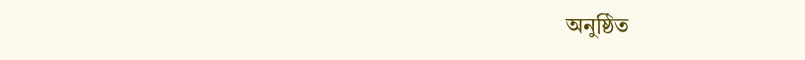অনুষ্ঠিত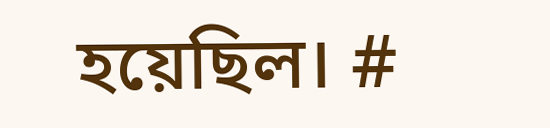হয়েছিল। #